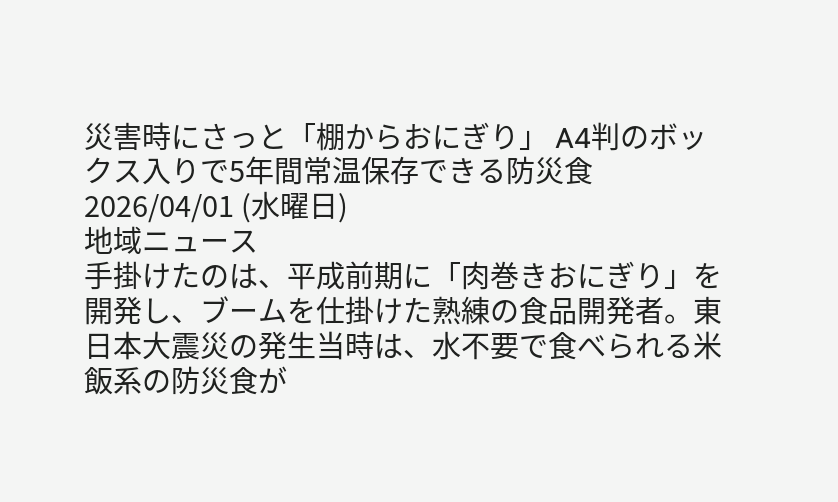災害時にさっと「棚からおにぎり」 A4判のボックス入りで5年間常温保存できる防災食
2026/04/01 (水曜日)
地域ニュース
手掛けたのは、平成前期に「肉巻きおにぎり」を開発し、ブームを仕掛けた熟練の食品開発者。東日本大震災の発生当時は、水不要で食べられる米飯系の防災食が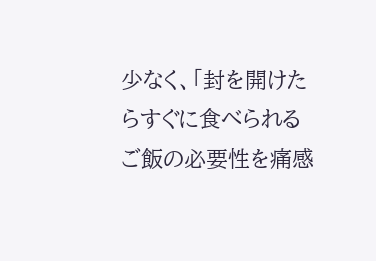少なく、「封を開けたらすぐに食べられるご飯の必要性を痛感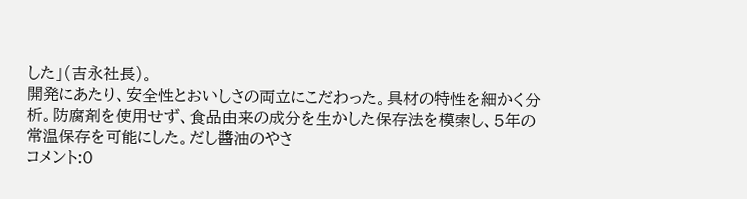した」(吉永社長)。
開発にあたり、安全性とおいしさの両立にこだわった。具材の特性を細かく分析。防腐剤を使用せず、食品由来の成分を生かした保存法を模索し、5年の常温保存を可能にした。だし醬油のやさ
コメント:0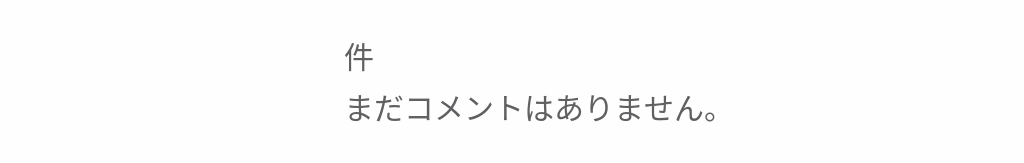件
まだコメントはありません。